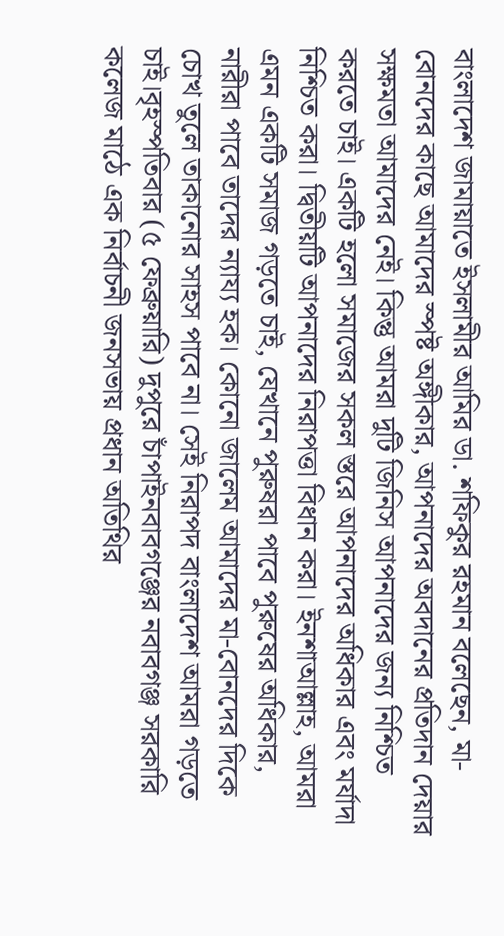বাংলাদেশ জামায়াতে ইসলামীর আমির ডা. শফিকুর রহমান বলেছেন, মা-বোনদের কাছে আমাদের স্পষ্ট অঙ্গীকার, আপনাদের অবদানের প্রতিদান দেয়ার সক্ষমতা আমাদের নেই। কিন্তু আমরা দুটি জিনিস আপনাদের জন্য নিশ্চিত করতে চাই। একটি হলো সমাজের সকল স্তরে আপনাদের অধিকার এবং মর্যাদা নিশ্চিত করা। দ্বিতীয়টি আপনাদের নিরাপত্তা বিধান করা। ইনশাআল্লাহ, আমরা এমন একটি সমাজ গড়তে চাই, যেখানে পুরুষরা পাবে পুরুষের অধিকার, নারীরা পাবে তাদের ন্যায্য হক। কোনো জালেম আমাদের মা-বোনদের দিকে চোখ তুলে তাকানোর সাহস পাবে না। সেই নিরাপদ বাংলাদেশ আমরা গড়তে চাই।বৃহস্পতিবার (৫ ফেব্রুয়ারি) দুপুরে চাঁপাইনবাবগঞ্জের নবাবগঞ্জ সরকারি কলেজ মাঠে এক নির্বাচনী জনসভায় প্রধান অতিথির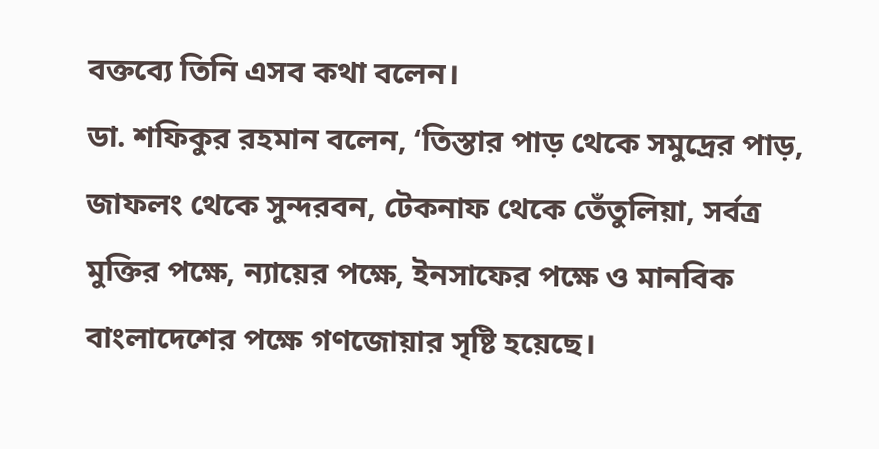বক্তব্যে তিনি এসব কথা বলেন।
ডা. শফিকুর রহমান বলেন, ‘তিস্তার পাড় থেকে সমুদ্রের পাড়, জাফলং থেকে সুন্দরবন, টেকনাফ থেকে তেঁতুলিয়া, সর্বত্র মুক্তির পক্ষে, ন্যায়ের পক্ষে, ইনসাফের পক্ষে ও মানবিক বাংলাদেশের পক্ষে গণজোয়ার সৃষ্টি হয়েছে।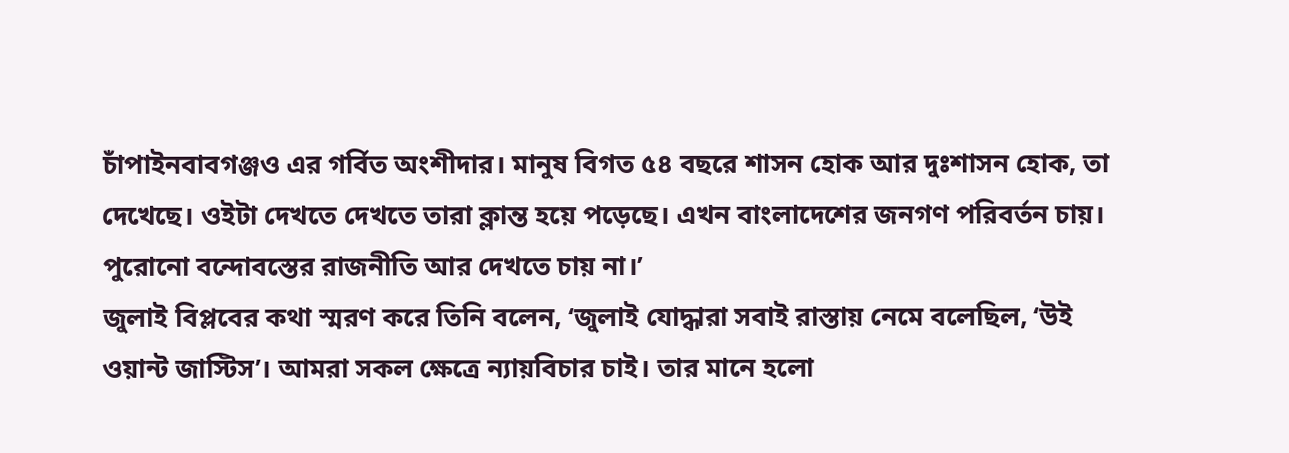চাঁপাইনবাবগঞ্জও এর গর্বিত অংশীদার। মানুষ বিগত ৫৪ বছরে শাসন হোক আর দুঃশাসন হোক, তা দেখেছে। ওইটা দেখতে দেখতে তারা ক্লান্ত হয়ে পড়েছে। এখন বাংলাদেশের জনগণ পরিবর্তন চায়। পুরোনো বন্দোবস্তের রাজনীতি আর দেখতে চায় না।’
জুলাই বিপ্লবের কথা স্মরণ করে তিনি বলেন, ‘জুলাই যোদ্ধারা সবাই রাস্তায় নেমে বলেছিল, ‘উই ওয়ান্ট জাস্টিস’। আমরা সকল ক্ষেত্রে ন্যায়বিচার চাই। তার মানে হলো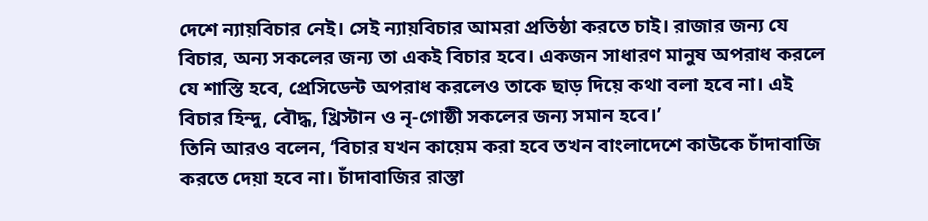দেশে ন্যায়বিচার নেই। সেই ন্যায়বিচার আমরা প্রতিষ্ঠা করতে চাই। রাজার জন্য যে বিচার, অন্য সকলের জন্য তা একই বিচার হবে। একজন সাধারণ মানুষ অপরাধ করলে যে শাস্তি হবে, প্রেসিডেন্ট অপরাধ করলেও তাকে ছাড় দিয়ে কথা বলা হবে না। এই বিচার হিন্দু, বৌদ্ধ, খ্রিস্টান ও নৃ-গোষ্ঠী সকলের জন্য সমান হবে।’
তিনি আরও বলেন, ‘বিচার যখন কায়েম করা হবে তখন বাংলাদেশে কাউকে চাঁদাবাজি করতে দেয়া হবে না। চাঁদাবাজির রাস্তা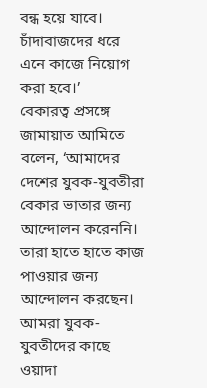বন্ধ হয়ে যাবে। চাঁদাবাজদের ধরে এনে কাজে নিয়োগ করা হবে।’
বেকারত্ব প্রসঙ্গে জামায়াত আমিতে বলেন, ‘আমাদের দেশের যুবক-যুবতীরা বেকার ভাতার জন্য আন্দোলন করেননি। তারা হাতে হাতে কাজ পাওয়ার জন্য আন্দোলন করছেন। আমরা যুবক-যুবতীদের কাছে ওয়াদা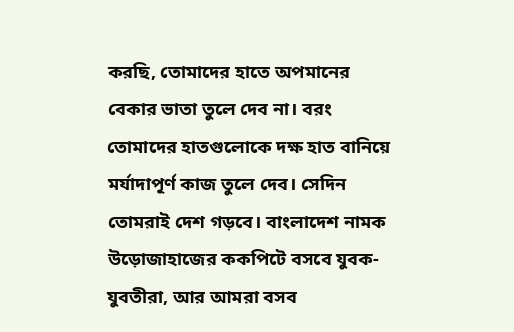করছি, তোমাদের হাতে অপমানের বেকার ভাতা তুলে দেব না। বরং তোমাদের হাতগুলোকে দক্ষ হাত বানিয়ে মর্যাদাপূর্ণ কাজ তুলে দেব। সেদিন তোমরাই দেশ গড়বে। বাংলাদেশ নামক উড়োজাহাজের ককপিটে বসবে যুবক-যুবতীরা, আর আমরা বসব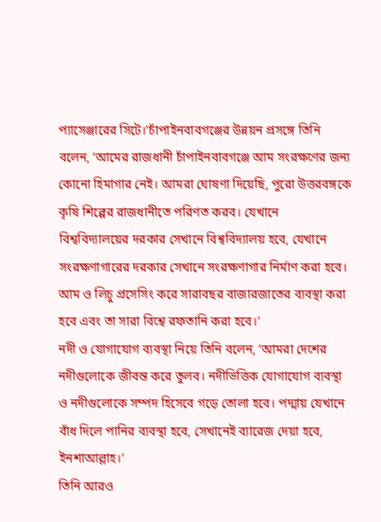প্যাসেঞ্জারের সিটে।’চাঁপাইনবাবগঞ্জের উন্নয়ন প্রসঙ্গে তিনি বলেন, ‘আমের রাজধানী চাঁপাইনবাবগঞ্জে আম সংরক্ষণের জন্য কোনো হিমাগার নেই। আমরা ঘোষণা দিয়েছি, পুরো উত্তরবঙ্গকে কৃষি শিল্পের রাজধানীতে পরিণত করব। যেখানে বিশ্ববিদ্যালয়ের দরকার সেখানে বিশ্ববিদ্যালয় হবে, যেখানে সংরক্ষণাগারের দরকার সেখানে সংরক্ষণাগার নির্মাণ করা হবে। আম ও লিচু প্রসেসিং করে সারাবছর বাজারজাতের ব্যবস্থা করা হবে এবং তা সারা বিশ্বে রফতানি করা হবে।’
নদী ও যোগাযোগ ব্যবস্থা নিয়ে তিনি বলেন, ‘আমরা দেশের নদীগুলোকে জীবন্ত করে তুলব। নদীভিত্তিক যোগাযোগ ব্যবস্থা ও নদীগুলোকে সম্পদ হিসেবে গড়ে তোলা হবে। পদ্মায় যেখানে বাঁধ দিলে পানির ব্যবস্থা হবে, সেখানেই ব্যারেজ দেয়া হবে, ইনশাআল্লাহ।’
তিনি আরও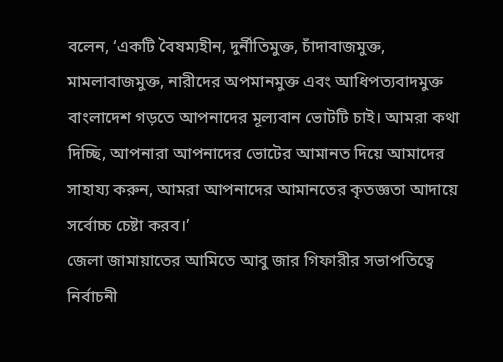বলেন, ‘একটি বৈষম্যহীন, দুর্নীতিমুক্ত, চাঁদাবাজমুক্ত, মামলাবাজমুক্ত, নারীদের অপমানমুক্ত এবং আধিপত্যবাদমুক্ত বাংলাদেশ গড়তে আপনাদের মূল্যবান ভোটটি চাই। আমরা কথা দিচ্ছি, আপনারা আপনাদের ভোটের আমানত দিয়ে আমাদের সাহায্য করুন, আমরা আপনাদের আমানতের কৃতজ্ঞতা আদায়ে সর্বোচ্চ চেষ্টা করব।’
জেলা জামায়াতের আমিতে আবু জার গিফারীর সভাপতিত্বে নির্বাচনী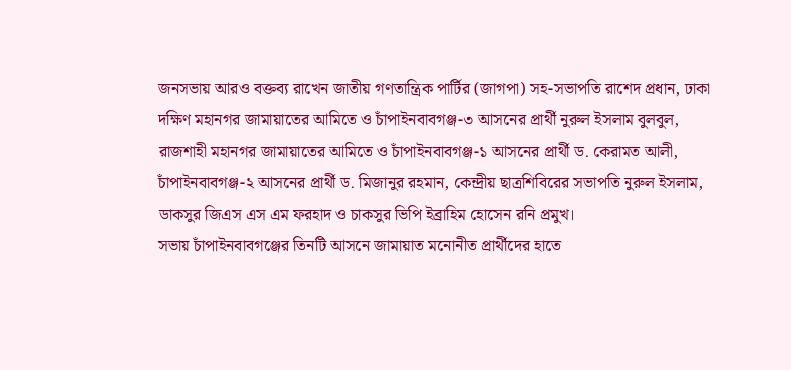জনসভায় আরও বক্তব্য রাখেন জাতীয় গণতান্ত্রিক পার্টির (জাগপা) সহ-সভাপতি রাশেদ প্রধান, ঢাকা দক্ষিণ মহানগর জামায়াতের আমিতে ও চাঁপাইনবাবগঞ্জ-৩ আসনের প্রার্থী নুরুল ইসলাম বুলবুল, রাজশাহী মহানগর জামায়াতের আমিতে ও চাঁপাইনবাবগঞ্জ-১ আসনের প্রার্থী ড. কেরামত আলী, চাঁপাইনবাবগঞ্জ-২ আসনের প্রার্থী ড. মিজানুর রহমান, কেন্দ্রীয় ছাত্রশিবিরের সভাপতি নুরুল ইসলাম, ডাকসুর জিএস এস এম ফরহাদ ও চাকসুর ভিপি ইব্রাহিম হোসেন রনি প্রমুখ।
সভায় চাঁপাইনবাবগঞ্জের তিনটি আসনে জামায়াত মনোনীত প্রার্থীদের হাতে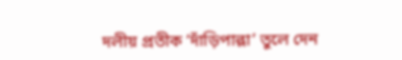দলীয় প্রতীক ‘দাঁড়িপাল্লা’ তুলে দেন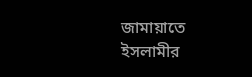জামায়াতে ইসলামীর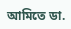আমিতে ডা.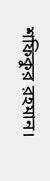শফিকুর রহমান।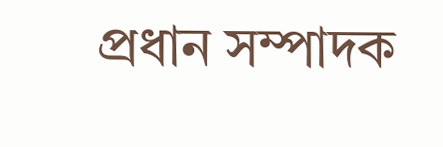প্রধান সম্পাদক